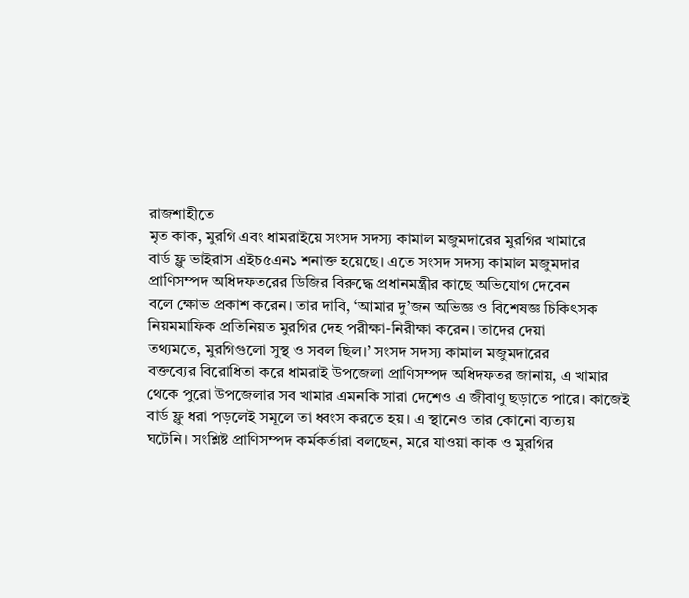রাজশাহীতে
মৃত কাক, মুরগি এবং ধামরাইয়ে সংসদ সদস্য কামাল মজুমদারের মুরগির খামারে
বার্ড ফ্লু ভাইরাস এইচ৫এন১ শনাক্ত হয়েছে। এতে সংসদ সদস্য কামাল মজুমদার
প্রাণিসম্পদ অধিদফতরের ডিজির বিরুদ্ধে প্রধানমন্ত্রীর কাছে অভিযোগ দেবেন
বলে ক্ষোভ প্রকাশ করেন। তার দাবি, ‘আমার দু’জন অভিজ্ঞ ও বিশেষজ্ঞ চিকিৎসক
নিয়মমাফিক প্রতিনিয়ত মুরগির দেহ পরীক্ষা-নিরীক্ষা করেন। তাদের দেয়া
তথ্যমতে, মুরগিগুলো সুস্থ ও সবল ছিল।’ সংসদ সদস্য কামাল মজুমদারের
বক্তব্যের বিরোধিতা করে ধামরাই উপজেলা প্রাণিসম্পদ অধিদফতর জানায়, এ খামার
থেকে পুরো উপজেলার সব খামার এমনকি সারা দেশেও এ জীবাণু ছড়াতে পারে। কাজেই
বার্ড ফ্লু ধরা পড়লেই সমূলে তা ধ্বংস করতে হয়। এ স্থানেও তার কোনো ব্যত্যয়
ঘটেনি। সংশ্লিষ্ট প্রাণিসম্পদ কর্মকর্তারা বলছেন, মরে যাওয়া কাক ও মুরগির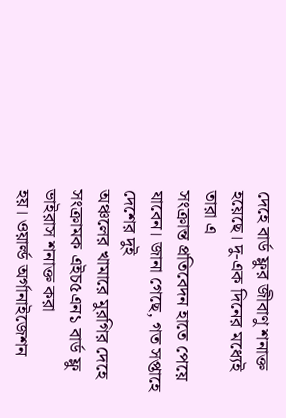দেহে বার্ড ফ্লুর জীবাণু শনাক্ত হয়েছে। দু-এক দিনের মধ্যেই তারা এ
সংক্রান্ত প্রতিবেদন হাতে পেয়ে যাবেন। জানা গেছে, গত সপ্তাহে দেশের দুই
অঞ্চলের খামারে মুরগির দেহে সংক্রামক এইচ৫এন১ বার্ড ফ্লু ভাইরাস শনাক্ত করা
হয়। ওয়ার্ল্ড অর্গানাইজেশন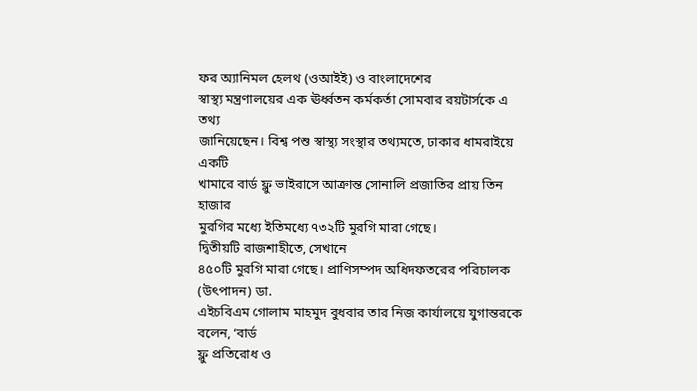ফর অ্যানিমল হেলথ (ওআইই) ও বাংলাদেশের
স্বাস্থ্য মন্ত্রণালয়ের এক ঊর্ধ্বতন কর্মকর্তা সোমবার রয়টার্সকে এ তথ্য
জানিয়েছেন। বিশ্ব পশু স্বাস্থ্য সংস্থার তথ্যমতে, ঢাকার ধামরাইয়ে একটি
খামারে বার্ড ফ্লু ভাইরাসে আক্রান্ত সোনালি প্রজাতির প্রায় তিন হাজার
মুরগির মধ্যে ইতিমধ্যে ৭৩২টি মুরগি মারা গেছে।
দ্বিতীয়টি রাজশাহীতে, সেখানে
৪৫০টি মুরগি মারা গেছে। প্রাণিসম্পদ অধিদফতরের পরিচালক (উৎপাদন) ডা.
এইচবিএম গোলাম মাহমুদ বুধবার তার নিজ কার্যালয়ে যুগান্তরকে বলেন, ‘বার্ড
ফ্লু প্রতিরোধ ও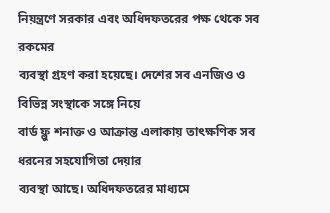নিয়ন্ত্রণে সরকার এবং অধিদফতরের পক্ষ থেকে সব রকমের
ব্যবস্থা গ্রহণ করা হয়েছে। দেশের সব এনজিও ও বিভিন্ন সংস্থাকে সঙ্গে নিয়ে
বার্ড ফ্লু শনাক্ত ও আক্রান্ত এলাকায় তাৎক্ষণিক সব ধরনের সহযোগিতা দেয়ার
ব্যবস্থা আছে। অধিদফতরের মাধ্যমে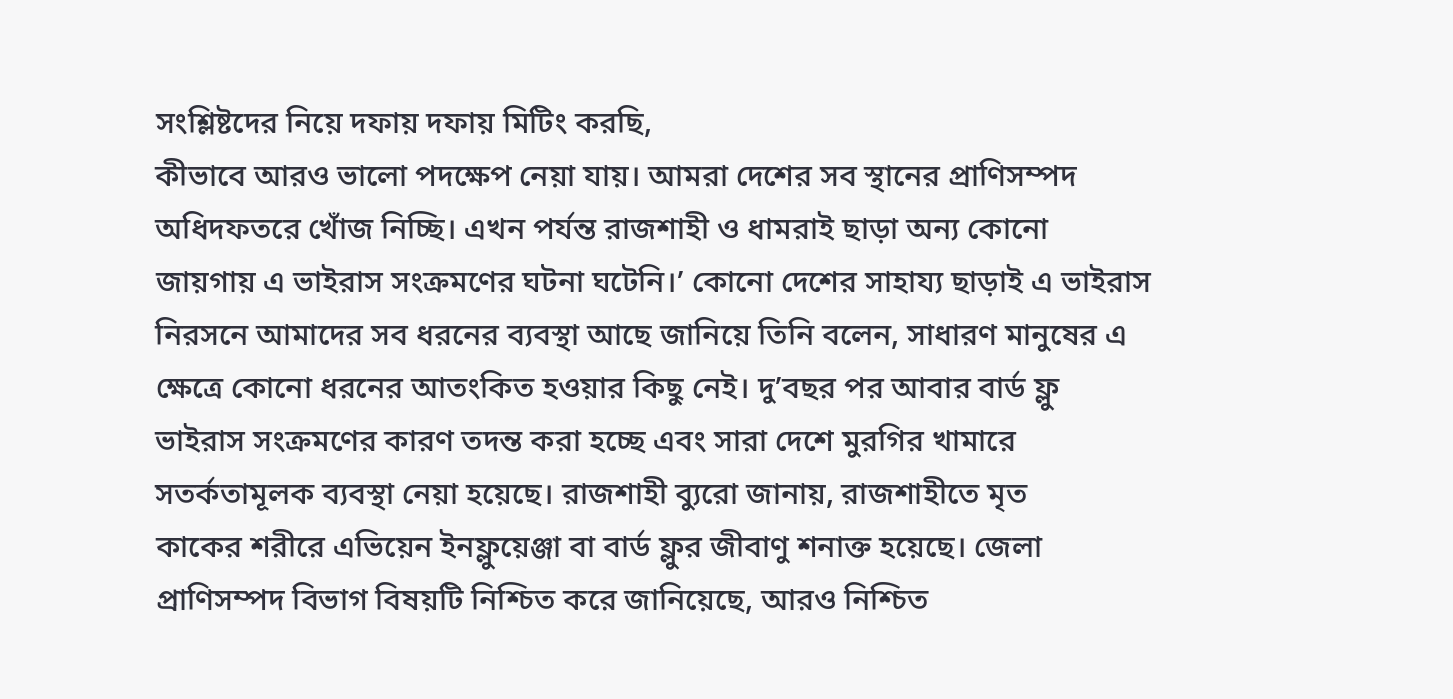সংশ্লিষ্টদের নিয়ে দফায় দফায় মিটিং করছি,
কীভাবে আরও ভালো পদক্ষেপ নেয়া যায়। আমরা দেশের সব স্থানের প্রাণিসম্পদ
অধিদফতরে খোঁজ নিচ্ছি। এখন পর্যন্ত রাজশাহী ও ধামরাই ছাড়া অন্য কোনো
জায়গায় এ ভাইরাস সংক্রমণের ঘটনা ঘটেনি।’ কোনো দেশের সাহায্য ছাড়াই এ ভাইরাস
নিরসনে আমাদের সব ধরনের ব্যবস্থা আছে জানিয়ে তিনি বলেন, সাধারণ মানুষের এ
ক্ষেত্রে কোনো ধরনের আতংকিত হওয়ার কিছু নেই। দু’বছর পর আবার বার্ড ফ্লু
ভাইরাস সংক্রমণের কারণ তদন্ত করা হচ্ছে এবং সারা দেশে মুরগির খামারে
সতর্কতামূলক ব্যবস্থা নেয়া হয়েছে। রাজশাহী ব্যুরো জানায়, রাজশাহীতে মৃত
কাকের শরীরে এভিয়েন ইনফ্লুয়েঞ্জা বা বার্ড ফ্লুর জীবাণু শনাক্ত হয়েছে। জেলা
প্রাণিসম্পদ বিভাগ বিষয়টি নিশ্চিত করে জানিয়েছে, আরও নিশ্চিত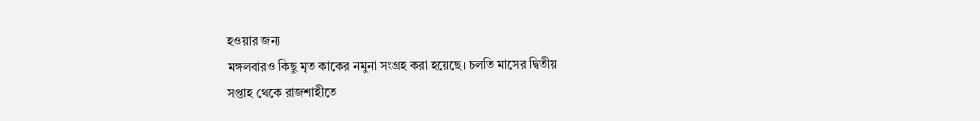হওয়ার জন্য
মঙ্গলবারও কিছু মৃত কাকের নমুনা সংগ্রহ করা হয়েছে। চলতি মাসের দ্বিতীয়
সপ্তাহ থেকে রাজশাহীতে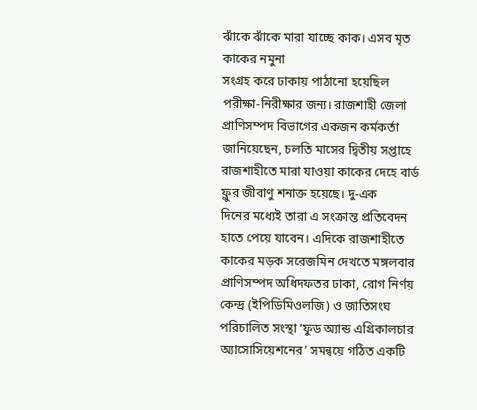ঝাঁকে ঝাঁকে মারা যাচ্ছে কাক। এসব মৃত কাকের নমুনা
সংগ্রহ করে ঢাকায় পাঠানো হয়েছিল পরীক্ষা-নিরীক্ষার জন্য। রাজশাহী জেলা
প্রাণিসম্পদ বিভাগের একজন কর্মকর্তা জানিয়েছেন, চলতি মাসের দ্বিতীয় সপ্তাহে
রাজশাহীতে মারা যাওয়া কাকের দেহে বার্ড ফ্লুর জীবাণু শনাক্ত হয়েছে। দু-এক
দিনের মধ্যেই তারা এ সংক্রান্ত প্রতিবেদন হাতে পেয়ে যাবেন। এদিকে রাজশাহীতে
কাকের মড়ক সরেজমিন দেখতে মঙ্গলবার প্রাণিসম্পদ অধিদফতর ঢাকা, রোগ নির্ণয়
কেন্দ্র (ইপিডিমিওলজি) ও জাতিসংঘ পরিচালিত সংস্থা ‘ফুড অ্যান্ড এগ্রিকালচার
অ্যাসোসিয়েশনের’ সমন্বয়ে গঠিত একটি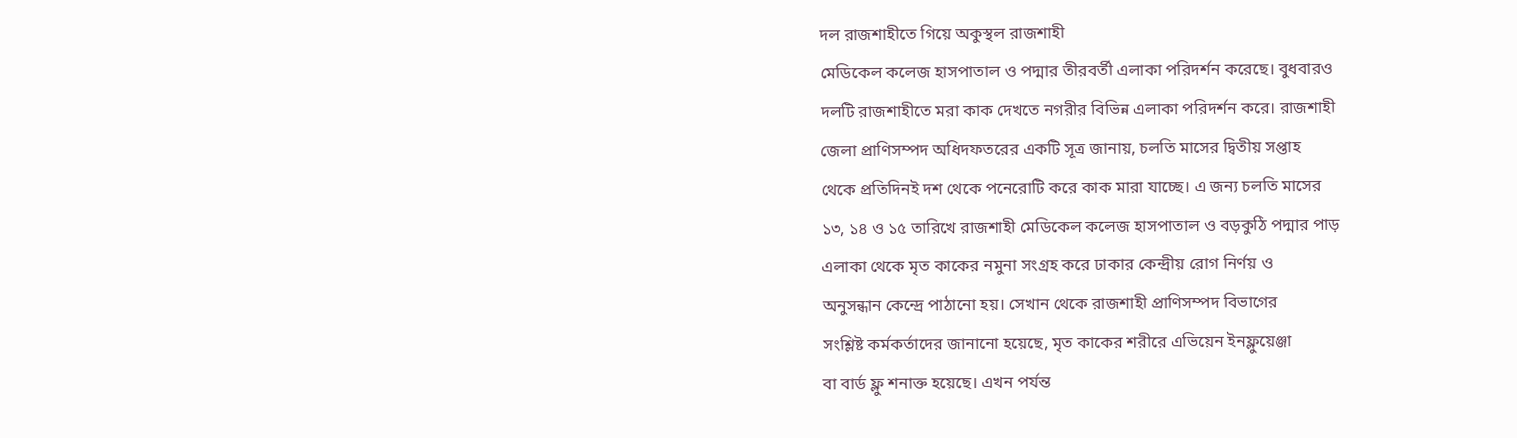দল রাজশাহীতে গিয়ে অকুস্থল রাজশাহী
মেডিকেল কলেজ হাসপাতাল ও পদ্মার তীরবর্তী এলাকা পরিদর্শন করেছে। বুধবারও
দলটি রাজশাহীতে মরা কাক দেখতে নগরীর বিভিন্ন এলাকা পরিদর্শন করে। রাজশাহী
জেলা প্রাণিসম্পদ অধিদফতরের একটি সূত্র জানায়, চলতি মাসের দ্বিতীয় সপ্তাহ
থেকে প্রতিদিনই দশ থেকে পনেরোটি করে কাক মারা যাচ্ছে। এ জন্য চলতি মাসের
১৩, ১৪ ও ১৫ তারিখে রাজশাহী মেডিকেল কলেজ হাসপাতাল ও বড়কুঠি পদ্মার পাড়
এলাকা থেকে মৃত কাকের নমুনা সংগ্রহ করে ঢাকার কেন্দ্রীয় রোগ নির্ণয় ও
অনুসন্ধান কেন্দ্রে পাঠানো হয়। সেখান থেকে রাজশাহী প্রাণিসম্পদ বিভাগের
সংশ্লিষ্ট কর্মকর্তাদের জানানো হয়েছে, মৃত কাকের শরীরে এভিয়েন ইনফ্লুয়েঞ্জা
বা বার্ড ফ্লু শনাক্ত হয়েছে। এখন পর্যন্ত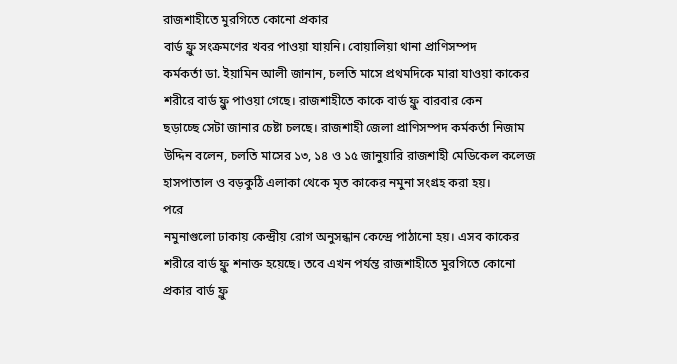রাজশাহীতে মুরগিতে কোনো প্রকার
বার্ড ফ্লু সংক্রমণের খবর পাওয়া যায়নি। বোয়ালিয়া থানা প্রাণিসম্পদ
কর্মকর্তা ডা. ইয়ামিন আলী জানান, চলতি মাসে প্রথমদিকে মারা যাওয়া কাকের
শরীরে বার্ড ফ্লু পাওয়া গেছে। রাজশাহীতে কাকে বার্ড ফ্লু বারবার কেন
ছড়াচ্ছে সেটা জানার চেষ্টা চলছে। রাজশাহী জেলা প্রাণিসম্পদ কর্মকর্তা নিজাম
উদ্দিন বলেন, চলতি মাসের ১৩, ১৪ ও ১৫ জানুয়ারি রাজশাহী মেডিকেল কলেজ
হাসপাতাল ও বড়কুঠি এলাকা থেকে মৃত কাকের নমুনা সংগ্রহ করা হয়।
পরে
নমুনাগুলো ঢাকায় কেন্দ্রীয় রোগ অনুসন্ধান কেন্দ্রে পাঠানো হয়। এসব কাকের
শরীরে বার্ড ফ্লু শনাক্ত হয়েছে। তবে এখন পর্যন্ত রাজশাহীতে মুরগিতে কোনো
প্রকার বার্ড ফ্লু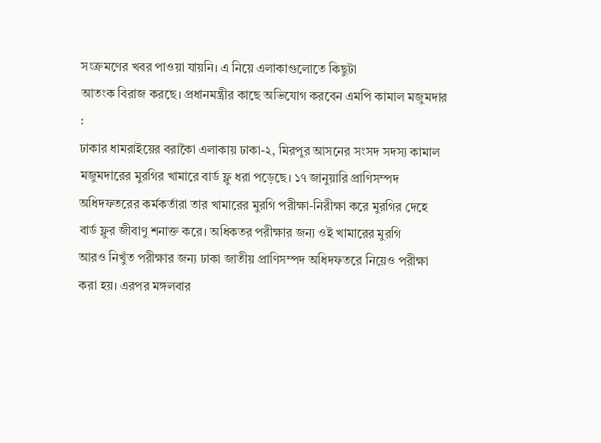সংক্রমণের খবর পাওয়া যায়নি। এ নিয়ে এলাকাগুলোতে কিছুটা
আতংক বিরাজ করছে। প্রধানমন্ত্রীর কাছে অভিযোগ করবেন এমপি কামাল মজুমদার :
ঢাকার ধামরাইয়ের বরাকৈা এলাকায় ঢাকা-২, মিরপুর আসনের সংসদ সদস্য কামাল
মজুমদারের মুরগির খামারে বার্ড ফ্লু ধরা পড়েছে। ১৭ জানুয়ারি প্রাণিসম্পদ
অধিদফতরের কর্মকর্তারা তার খামারের মুরগি পরীক্ষা-নিরীক্ষা করে মুরগির দেহে
বার্ড ফ্লুর জীবাণু শনাক্ত করে। অধিকতর পরীক্ষার জন্য ওই খামারের মুরগি
আরও নিখুঁত পরীক্ষার জন্য ঢাকা জাতীয় প্রাণিসম্পদ অধিদফতরে নিয়েও পরীক্ষা
করা হয়। এরপর মঙ্গলবার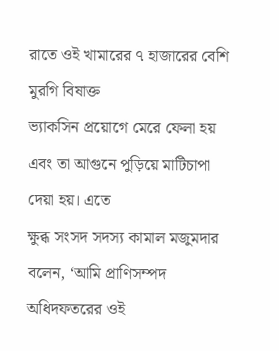রাতে ওই খামারের ৭ হাজারের বেশি মুরগি বিষাক্ত
ভ্যাকসিন প্রয়োগে মেরে ফেলা হয় এবং তা আগুনে পুড়িয়ে মাটিচাপা দেয়া হয়। এতে
ক্ষুব্ধ সংসদ সদস্য কামাল মজুমদার বলেন, ‘আমি প্রাণিসম্পদ অধিদফতরের ওই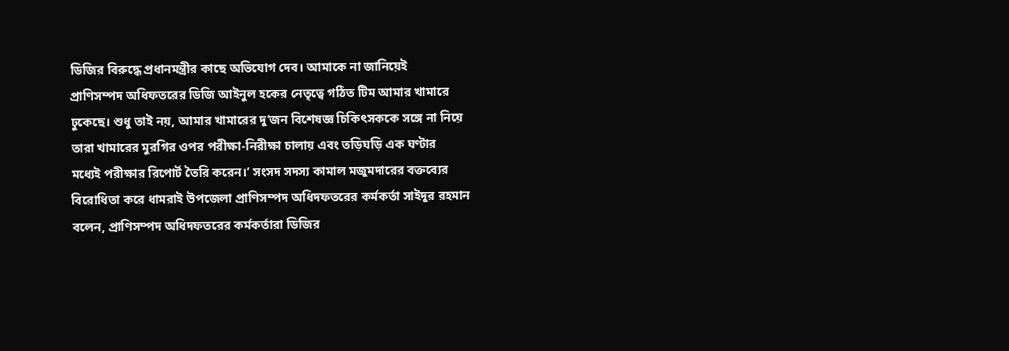ডিজির বিরুদ্ধে প্রধানমন্ত্রীর কাছে অভিযোগ দেব। আমাকে না জানিয়েই
প্রাণিসম্পদ অধিফতরের ডিজি আইনুল হকের নেতৃত্বে গঠিত টিম আমার খামারে
ঢুকেছে। শুধু তাই নয়, আমার খামারের দু’জন বিশেষজ্ঞ চিকিৎসককে সঙ্গে না নিয়ে
তারা খামারের মুরগির ওপর পরীক্ষা-নিরীক্ষা চালায় এবং তড়িঘড়ি এক ঘণ্টার
মধ্যেই পরীক্ষার রিপোর্ট তৈরি করেন।’ সংসদ সদস্য কামাল মজুমদারের বক্তব্যের
বিরোধিতা করে ধামরাই উপজেলা প্রাণিসম্পদ অধিদফতরের কর্মকর্তা সাইদুর রহমান
বলেন, প্রাণিসম্পদ অধিদফতরের কর্মকর্তারা ডিজির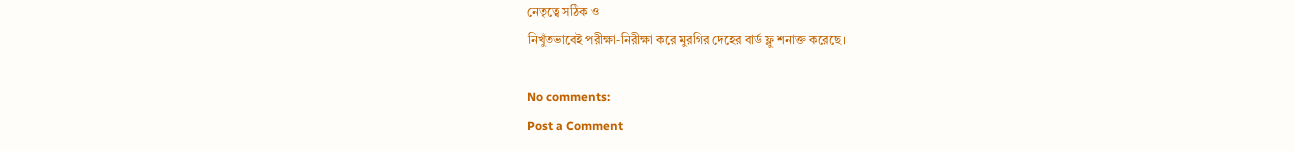নেতৃত্বে সঠিক ও
নিখুঁতভাবেই পরীক্ষা-নিরীক্ষা করে মুরগির দেহের বার্ড ফ্লু শনাক্ত করেছে।

No comments:
Post a Comment